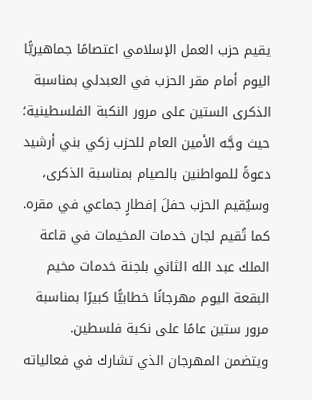يقيم حزب العمل الإسلامي اعتصامًا جماهيريًّا اليوم أمام مقر الحزب في العبدلي بمناسبة الذكرى الستين على مرور النكبة الفلسطينية؛ حيث وجَّه الأمين العام للحزب زكي بني أرشيد دعوةً للمواطنين بالصيام بمناسبة الذكرى، وسيُقيم الحزب حفلَ إفطارٍ جماعي في مقره.
كما تُقيم لجان خدمات المخيمات في قاعة الملك عبد الله الثاني بلجنة خدمات مخيم البقعة اليوم مهرجانًا خطابيًّا كبيرًا بمناسبة مرور ستين عامًا على نكبة فلسطين.
ويتضمن المهرجان الذي تشارك في فعالياته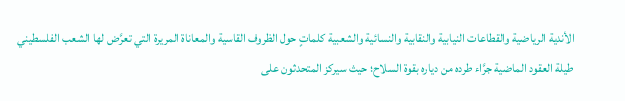الأندية الرياضية والقطاعات النيابية والنقابية والنسائية والشعبية كلماتٍ حول الظروف القاسية والمعاناة المريرة التي تعرَّض لها الشعب الفلسطيني طيلة العقود الماضية جرَّاء طرده من دياره بقوة السلاح؛ حيث سيركز المتحدثون على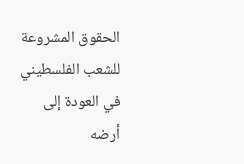الحقوق المشروعة للشعب الفلسطيني في العودة إلى أرضه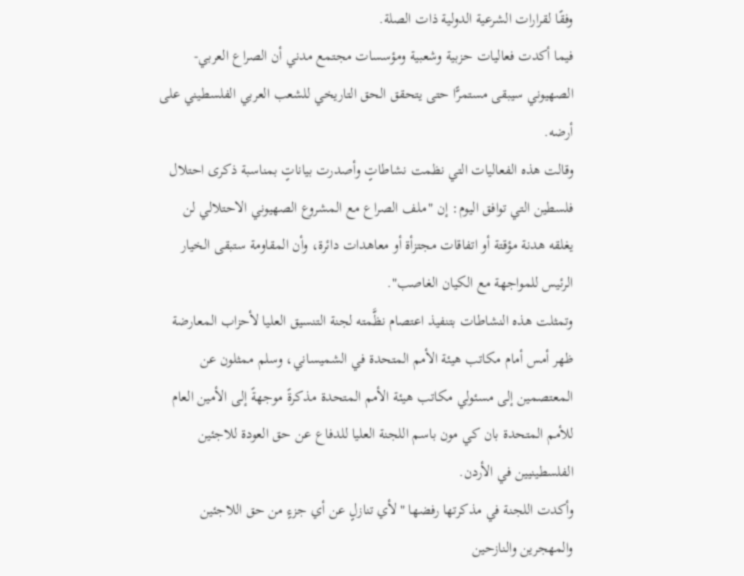وفقًا لقرارات الشرعية الدولية ذات الصلة.
فيما أكدت فعاليات حزبية وشعبية ومؤسسات مجتمع مدني أن الصراع العربي- الصهيوني سيبقى مستمرًّا حتى يتحقق الحق التاريخي للشعب العربي الفلسطيني على أرضه.
وقالت هذه الفعاليات التي نظمت نشاطاتٍ وأصدرت بياناتٍ بمناسبة ذكرى احتلال فلسطين التي توافق اليوم: إن "ملف الصراع مع المشروع الصهيوني الاحتلالي لن يغلقه هدنة مؤقتة أو اتفاقات مجتزأة أو معاهدات دائرة، وأن المقاومة ستبقى الخيار الرئيس للمواجهة مع الكيان الغاصب".
وتمثلت هذه النشاطات بتنفيذ اعتصام نظَّمته لجنة التنسيق العليا لأحزاب المعارضة ظهر أمس أمام مكاتب هيئة الأمم المتحدة في الشميساني، وسلم ممثلون عن المعتصمين إلى مسئولي مكاتب هيئة الأمم المتحدة مذكرةً موجهةً إلى الأمين العام للأمم المتحدة بان كي مون باسم اللجنة العليا للدفاع عن حق العودة للاجئين الفلسطينيين في الأردن.
وأكدت اللجنة في مذكرتها رفضها "لأي تنازلٍ عن أي جزءٍ من حق اللاجئين والمهجرين والنازحين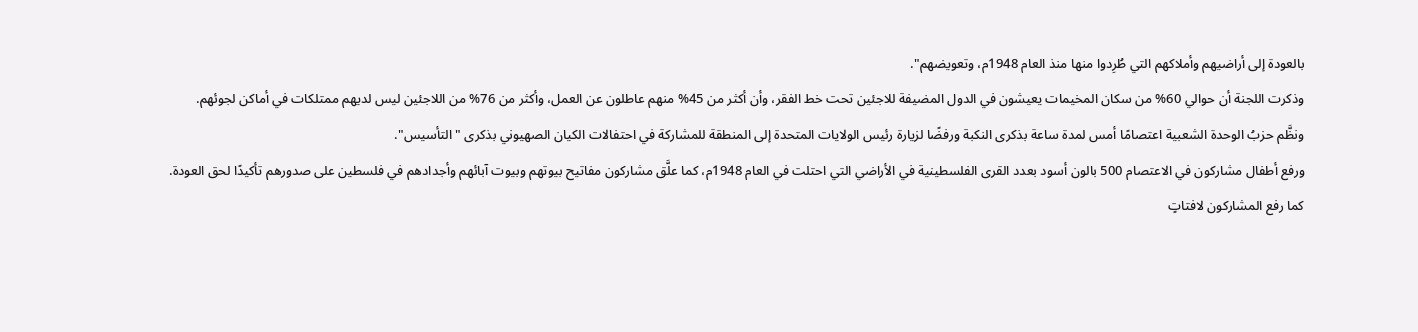بالعودة إلى أراضيهم وأملاكهم التي طُرِدوا منها منذ العام 1948م، وتعويضهم".
وذكرت اللجنة أن حوالي 60% من سكان المخيمات يعيشون في الدول المضيفة للاجئين تحت خط الفقر، وأن أكثر من 45% منهم عاطلون عن العمل، وأكثر من 76% من اللاجئين ليس لديهم ممتلكات في أماكن لجوئهم.
ونظَّم حزبُ الوحدة الشعبية اعتصامًا أمس لمدة ساعة بذكرى النكبة ورفضًا لزيارة رئيس الولايات المتحدة إلى المنطقة للمشاركة في احتفالات الكيان الصهيوني بذكرى "التأسيس".
ورفع أطفال مشاركون في الاعتصام 500 بالون أسود بعدد القرى الفلسطينية في الأراضي التي احتلت في العام 1948م، كما علَّق مشاركون مفاتيح بيوتهم وبيوت آبائهم وأجدادهم في فلسطين على صدورهم تأكيدًا لحق العودة.
كما رفع المشاركون لافتاتٍ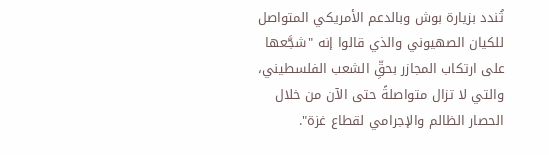تُندد بزيارة بوش وبالدعم الأمريكي المتواصل للكيان الصهيوني والذي قالوا إنه "شجَّعها على ارتكاب المجازر بحقِّ الشعب الفلسطيني، والتي لا تزال متواصلةً حتى الآن من خلال الحصار الظالم والإجرامي لقطاع غزة".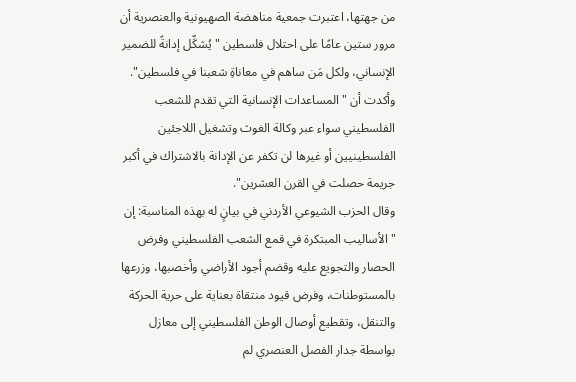من جهتها، اعتبرت جمعية مناهضة الصهيونية والعنصرية أن مرور ستين عامًا على احتلال فلسطين "يُشكِّل إدانةً للضمير الإنساني، ولكل مَن ساهم في معاناةِ شعبنا في فلسطين".
وأكدت أن "المساعدات الإنسانية التي تقدم للشعب الفلسطيني سواء عبر وكالة الغوث وتشغيل اللاجئين الفلسطينيين أو غيرها لن تكفر عن الإدانة بالاشتراك في أكبر جريمة حصلت في القرن العشرين".
وقال الحزب الشيوعي الأردني في بيانٍ له بهذه المناسبة: إن "الأساليب المبتكرة في قمع الشعب الفلسطيني وفرض الحصار والتجويع عليه وقضم أجود الأراضي وأخصبها، وزرعها بالمستوطنات، وفرض قيود منتقاة بعناية على حرية الحركة والتنقل، وتقطيع أوصال الوطن الفلسطيني إلى معازل بواسطة جدار الفصل العنصري لم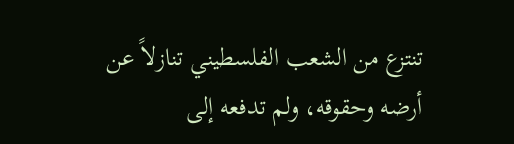تنتزع من الشعب الفلسطيني تنازلاً عن أرضه وحقوقه، ولم تدفعه إلى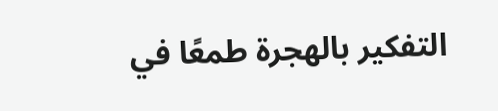التفكير بالهجرة طمعًا في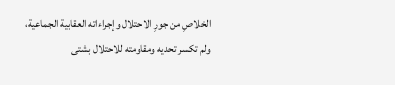الخلاصِ من جورِ الاحتلال وإجراءاته العقابية الجماعية، ولم تكسر تحديه ومقاومته للاحتلال بشتى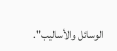الوسائل والأساليب".